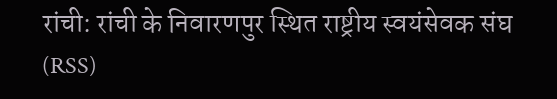रांची: रांची के निवारणपुर स्थित राष्ट्रीय स्वयंसेवक संघ (RSS)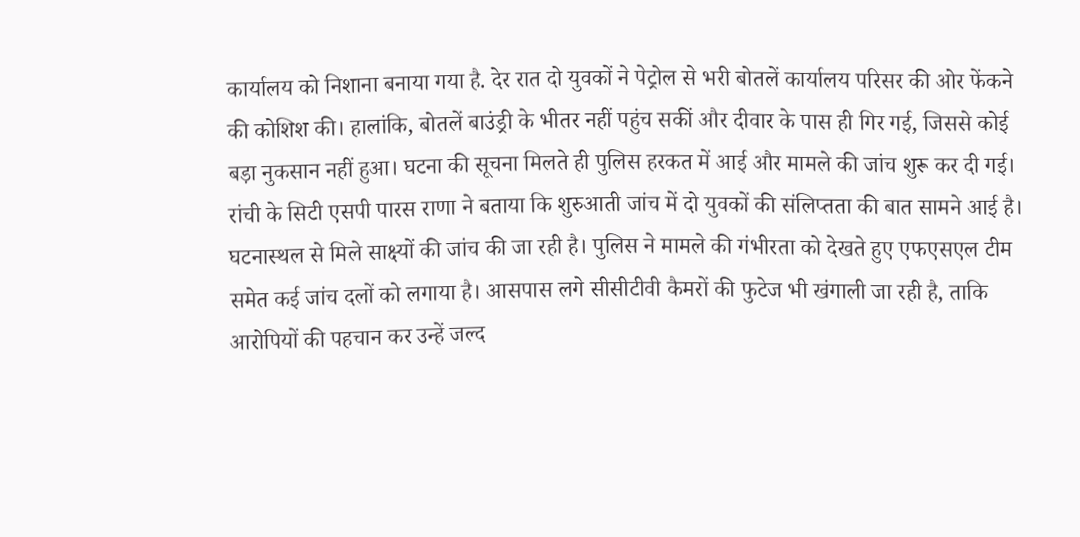कार्यालय को निशाना बनाया गया है. देर रात दो युवकों ने पेट्रोल से भरी बोतलें कार्यालय परिसर की ओर फेंकने की कोशिश की। हालांकि, बोतलें बाउंड्री के भीतर नहीं पहुंच सकीं और दीवार के पास ही गिर गई, जिससे कोई बड़ा नुकसान नहीं हुआ। घटना की सूचना मिलते ही पुलिस हरकत में आई और मामले की जांच शुरू कर दी गई।
रांची के सिटी एसपी पारस राणा ने बताया कि शुरुआती जांच में दो युवकों की संलिप्तता की बात सामने आई है। घटनास्थल से मिले साक्ष्यों की जांच की जा रही है। पुलिस ने मामले की गंभीरता को देखते हुए एफएसएल टीम समेत कई जांच दलों को लगाया है। आसपास लगे सीसीटीवी कैमरों की फुटेज भी खंगाली जा रही है, ताकि आरोपियों की पहचान कर उन्हें जल्द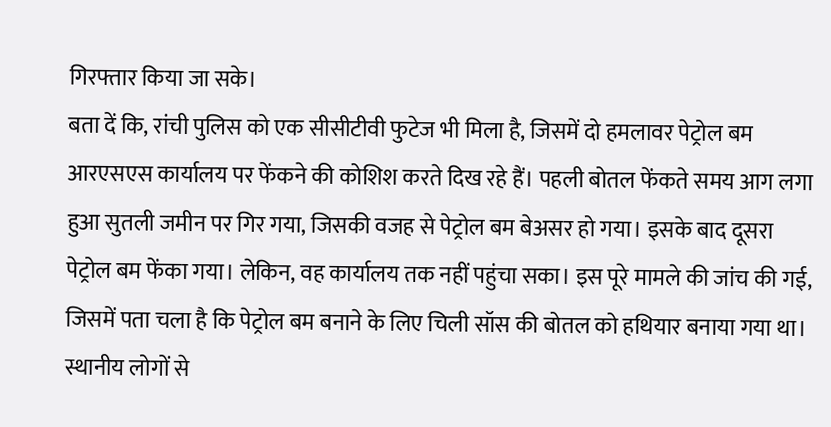गिरफ्तार किया जा सके।
बता दें कि, रांची पुलिस को एक सीसीटीवी फुटेज भी मिला है, जिसमें दो हमलावर पेट्रोल बम आरएसएस कार्यालय पर फेंकने की कोशिश करते दिख रहे हैं। पहली बोतल फेंकते समय आग लगा हुआ सुतली जमीन पर गिर गया, जिसकी वजह से पेट्रोल बम बेअसर हो गया। इसके बाद दूसरा पेट्रोल बम फेंका गया। लेकिन, वह कार्यालय तक नहीं पहुंचा सका। इस पूरे मामले की जांच की गई, जिसमें पता चला है कि पेट्रोल बम बनाने के लिए चिली सॉस की बोतल को हथियार बनाया गया था।
स्थानीय लोगों से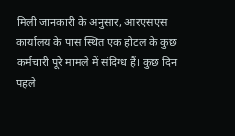मिली जानकारी के अनुसार, आरएसएस कार्यालय के पास स्थित एक होटल के कुछ कर्मचारी पूरे मामले में संदिग्ध हैं। कुछ दिन पहले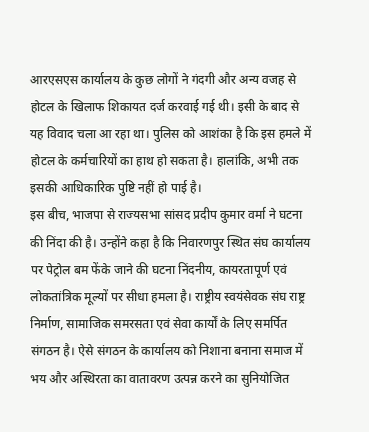आरएसएस कार्यालय के कुछ लोगों ने गंदगी और अन्य वजह से होटल के खिलाफ शिकायत दर्ज करवाई गई थी। इसी के बाद से यह विवाद चला आ रहा था। पुलिस को आशंका है कि इस हमले में होटल के कर्मचारियों का हाथ हो सकता है। हालांकि, अभी तक इसकी आधिकारिक पुष्टि नहीं हो पाई है।
इस बीच, भाजपा से राज्यसभा सांसद प्रदीप कुमार वर्मा ने घटना की निंदा की है। उन्होंने कहा है कि निवारणपुर स्थित संघ कार्यालय पर पेट्रोल बम फेंके जाने की घटना निंदनीय, कायरतापूर्ण एवं लोकतांत्रिक मूल्यों पर सीधा हमला है। राष्ट्रीय स्वयंसेवक संघ राष्ट्र निर्माण, सामाजिक समरसता एवं सेवा कार्यों के लिए समर्पित संगठन है। ऐसे संगठन के कार्यालय को निशाना बनाना समाज में भय और अस्थिरता का वातावरण उत्पन्न करने का सुनियोजित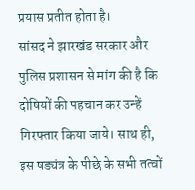प्रयास प्रतीत होता है।
सांसद ने झारखंड सरकार और पुलिस प्रशासन से मांग की है कि दोषियों की पहचान कर उन्हें गिरफ्तार किया जाये। साथ ही, इस षड्यंत्र के पीछे के सभी तत्वों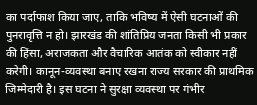का पर्दाफाश किया जाए, ताकि भविष्य में ऐसी घटनाओं की पुनरावृत्ति न हो। झारखंड की शांतिप्रिय जनता किसी भी प्रकार की हिंसा, अराजकता और वैचारिक आतंक को स्वीकार नहीं करेगी। कानून-व्यवस्था बनाए रखना राज्य सरकार की प्राथमिक जिम्मेदारी है। इस घटना ने सुरक्षा व्यवस्था पर गंभीर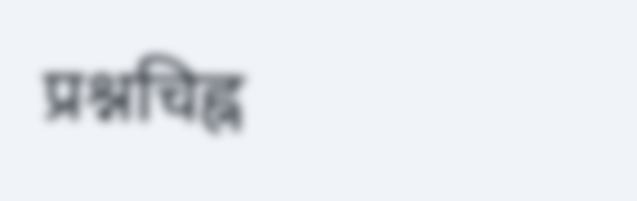प्रश्नचिह्न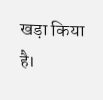खड़ा किया है।